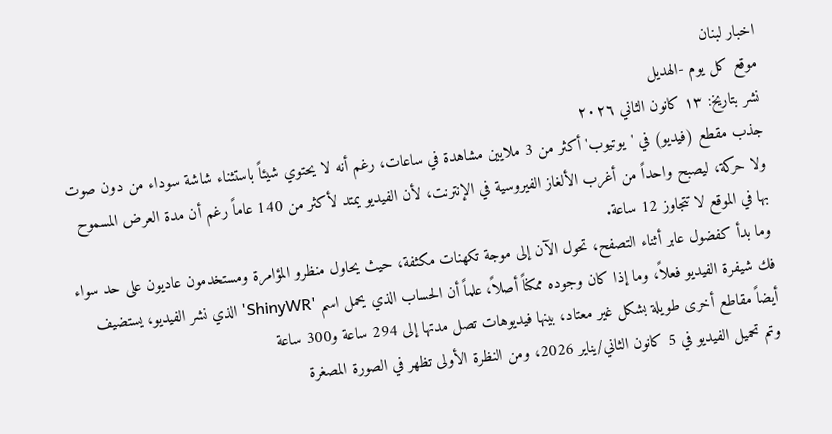اخبار لبنان
موقع كل يوم -الهديل
نشر بتاريخ: ١٣ كانون الثاني ٢٠٢٦
جذب مقطع (فيديو) في 'يوتيوب' أكثر من 3 ملايين مشاهدة في ساعات، رغم أنه لا يحتوي شيئاً باستثناء شاشة سوداء من دون صوت ولا حركة، ليصبح واحداً من أغرب الألغاز الفيروسية في الإنترنت، لأن الفيديو يمتد لأكثر من 140 عاماً رغم أن مدة العرض المسموح بها في الموقع لا تتجاوز 12 ساعة.
وما بدأ كفضول عابر أثناء التصفح، تحول الآن إلى موجة تكهنات مكثفة، حيث يحاول منظرو المؤامرة ومستخدمون عاديون على حد سواء فك شيفرة الفيديو فعلاً، وما إذا كان وجوده ممكناً أصلاً، علماً أن الحساب الذي يحمل اسم 'ShinyWR' الذي نشر الفيديو، يستضيف أيضاً مقاطع أخرى طويلة بشكل غير معتاد، بينها فيديوهات تصل مدتها إلى 294 ساعة و300 ساعة
وتم تحميل الفيديو في 5 كانون الثاني/يناير 2026، ومن النظرة الأولى تظهر في الصورة المصغرة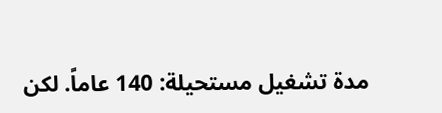مدة تشغيل مستحيلة: 140 عاماً. لكن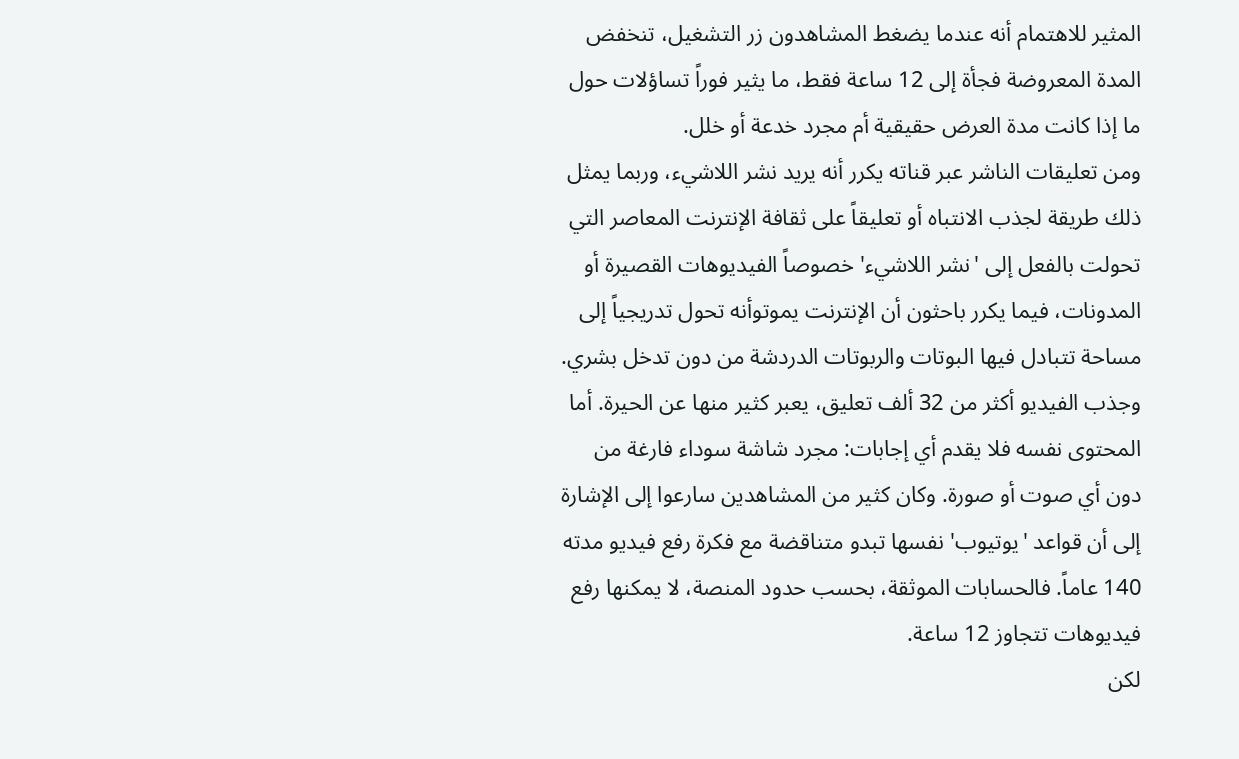المثير للاهتمام أنه عندما يضغط المشاهدون زر التشغيل، تنخفض المدة المعروضة فجأة إلى 12 ساعة فقط، ما يثير فوراً تساؤلات حول ما إذا كانت مدة العرض حقيقية أم مجرد خدعة أو خلل.
ومن تعليقات الناشر عبر قناته يكرر أنه يريد نشر اللاشيء، وربما يمثل ذلك طريقة لجذب الانتباه أو تعليقاً على ثقافة الإنترنت المعاصر التي تحولت بالفعل إلى 'نشر اللاشيء' خصوصاً الفيديوهات القصيرة أو المدونات، فيما يكرر باحثون أن الإنترنت يموتوأنه تحول تدريجياً إلى مساحة تتبادل فيها البوتات والربوتات الدردشة من دون تدخل بشري.
وجذب الفيديو أكثر من 32 ألف تعليق، يعبر كثير منها عن الحيرة. أما المحتوى نفسه فلا يقدم أي إجابات: مجرد شاشة سوداء فارغة من دون أي صوت أو صورة. وكان كثير من المشاهدين سارعوا إلى الإشارة إلى أن قواعد 'يوتيوب' نفسها تبدو متناقضة مع فكرة رفع فيديو مدته 140 عاماً. فالحسابات الموثقة، بحسب حدود المنصة، لا يمكنها رفع فيديوهات تتجاوز 12 ساعة.
لكن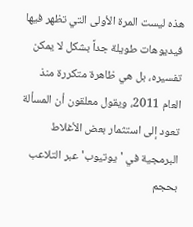هذه ليست المرة الأولى التي تظهر فيها فيديوهات طويلة جداً بشكل لا يمكن تفسيره، بل هي ظاهرة متكررة منذ العام 2011، ويقول معلقون أن المسألة تعود إلى استثمار بعض الأغلاط البرمجية في 'يوتيوب' عبر التلاعب بحجم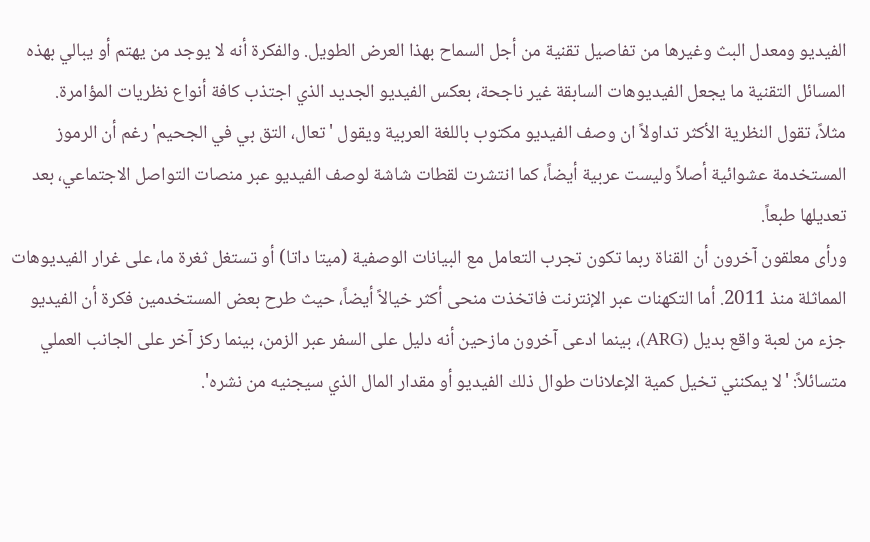الفيديو ومعدل البث وغيرها من تفاصيل تقنية من أجل السماح بهذا العرض الطويل. والفكرة أنه لا يوجد من يهتم أو يبالي بهذه المسائل التقنية ما يجعل الفيديوهات السابقة غير ناجحة، بعكس الفيديو الجديد الذي اجتذب كافة أنواع نظريات المؤامرة.
مثلاً، تقول النظرية الأكثر تداولاً ان وصف الفيديو مكتوب باللغة العربية ويقول 'تعال، التق بي في الجحيم' رغم أن الرموز المستخدمة عشوائية أصلاً وليست عربية أيضاً، كما انتشرت لقطات شاشة لوصف الفيديو عبر منصات التواصل الاجتماعي، بعد تعديلها طبعاً.
ورأى معلقون آخرون أن القناة ربما تكون تجرب التعامل مع البيانات الوصفية (ميتا داتا) أو تستغل ثغرة ما، على غرار الفيديوهات المماثلة منذ 2011. أما التكهنات عبر الإنترنت فاتخذت منحى أكثر خيالاً أيضاً، حيث طرح بعض المستخدمين فكرة أن الفيديو جزء من لعبة واقع بديل (ARG)، بينما ادعى آخرون مازحين أنه دليل على السفر عبر الزمن، بينما ركز آخر على الجانب العملي متسائلاً: 'لا يمكنني تخيل كمية الإعلانات طوال ذلك الفيديو أو مقدار المال الذي سيجنيه من نشره'.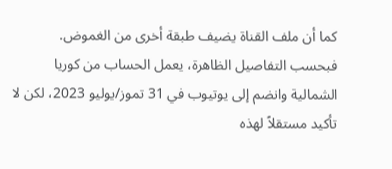كما أن ملف القناة يضيف طبقة أخرى من الغموض. فبحسب التفاصيل الظاهرة، يعمل الحساب من كوريا الشمالية وانضم إلى يوتيوب في 31 تموز/يوليو 2023، لكن لا تأكيد مستقلاً لهذه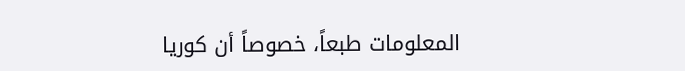المعلومات طبعاً، خصوصاً أن كوريا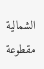الشمالية مقطوعة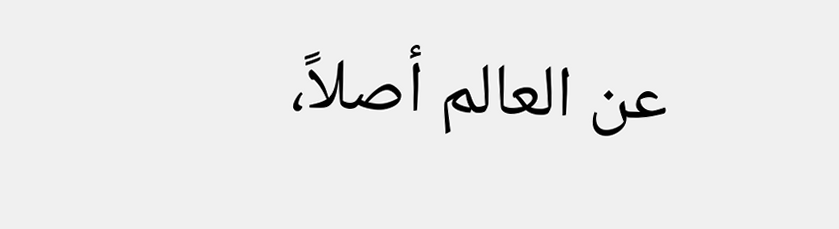عن العالم أصلاً،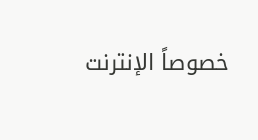خصوصاً الإنترنت